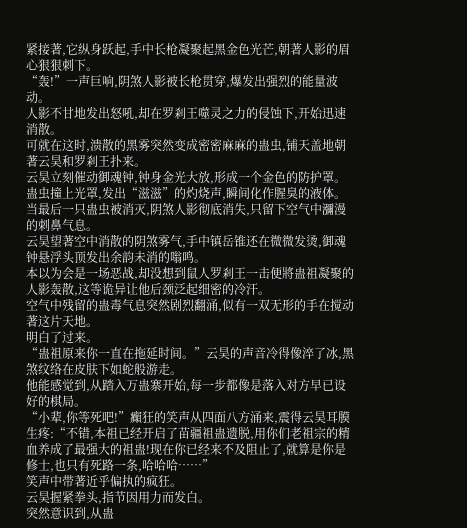紧接著,它纵身跃起,手中长枪凝聚起黑金色光芒,朝著人影的眉心狠狠刺下。
“轰!”一声巨响,阴煞人影被长枪贯穿,爆发出强烈的能量波动。
人影不甘地发出怒吼,却在罗剎王噬灵之力的侵蚀下,开始迅速消散。
可就在这时,溃散的黑雾突然变成密密麻麻的蛊虫,铺天盖地朝著云昊和罗剎王扑来。
云昊立刻催动御魂钟,钟身金光大放,形成一个金色的防护罩。
蛊虫撞上光罩,发出“滋滋”的灼烧声,瞬间化作腥臭的液体。
当最后一只蛊虫被消灭,阴煞人影彻底消失,只留下空气中瀰漫的刺鼻气息。
云昊望著空中消散的阴煞雾气,手中镇岳锥还在微微发烫,御魂钟悬浮头顶发出余韵未消的嗡鸣。
本以为会是一场恶战,却没想到鼠人罗剎王一击便將蛊祖凝聚的人影轰散,这等诡异让他后颈泛起细密的冷汗。
空气中残留的蛊毒气息突然剧烈翻涌,似有一双无形的手在搅动著这片天地。
明白了过来。
“蛊祖原来你一直在拖延时间。”云昊的声音冷得像淬了冰,黑煞纹络在皮肤下如蛇般游走。
他能感觉到,从踏入万蛊寨开始,每一步都像是落入对方早已设好的棋局。
“小辈,你等死吧!”癲狂的笑声从四面八方涌来,震得云昊耳膜生疼:“不错,本祖已经开启了苗疆祖蛊遗脱,用你们老祖宗的精血养成了最强大的祖蛊!现在你已经来不及阻止了,就算是你是修士,也只有死路一条,哈哈哈……”
笑声中带著近乎偏执的疯狂。
云昊握紧拳头,指节因用力而发白。
突然意识到,从蛊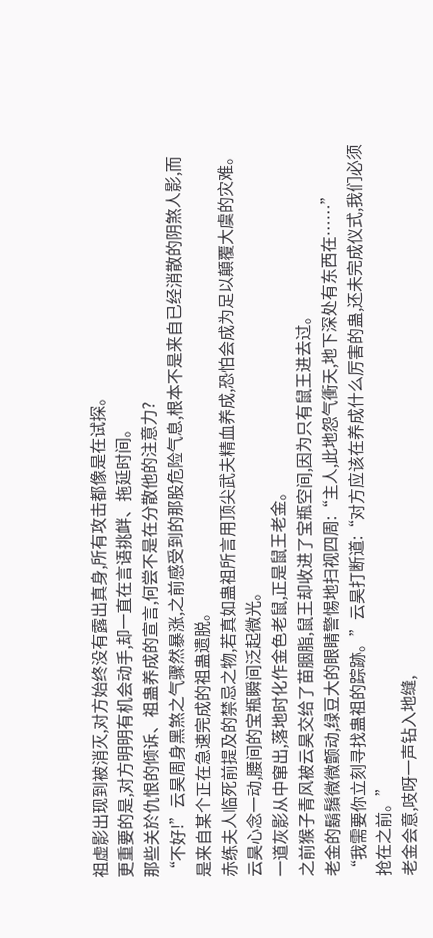祖虚影出现到被消灭,对方始终没有露出真身,所有攻击都像是在试探。
更重要的是,对方明明有机会动手,却一直在言语挑衅、拖延时间。
那些关於仇恨的倾诉、祖蛊养成的宣言,何尝不是在分散他的注意力?
“不好!”云昊周身黑煞之气骤然暴涨,之前感受到的那股危险气息,根本不是来自已经消散的阴煞人影,而是来自某个正在急速完成的祖蛊遗脱。
赤练夫人临死前提及的禁忌之物,若真如蛊祖所言用顶尖武夫精血养成,恐怕会成为足以顛覆大虞的灾难。
云昊心念一动,腰间的宝瓶瞬间泛起微光。
一道灰影从中窜出,落地时化作金色老鼠,正是鼠王老金。
之前猴子青风被云昊交给了苗胭脂,鼠王却收进了宝瓶空间,因为只有鼠王进去过。
老金的鬍鬚微微颤动,绿豆大的眼睛警惕地扫视四周:“主人,此地怨气衝天,地下深处有东西在……”
“我需要你立刻寻找蛊祖的踪跡。”云昊打断道:“对方应该在养成什么厉害的蛊,还未完成仪式,我们必须抢在之前。”
老金会意,吱呀一声钻入地缝,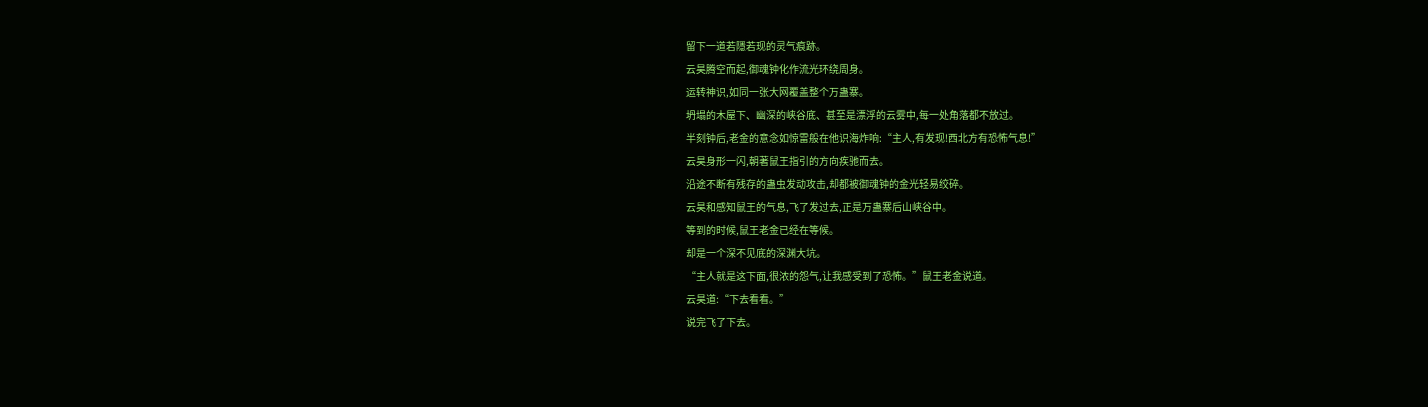留下一道若隱若现的灵气痕跡。
云昊腾空而起,御魂钟化作流光环绕周身。
运转神识,如同一张大网覆盖整个万蛊寨。
坍塌的木屋下、幽深的峡谷底、甚至是漂浮的云雾中,每一处角落都不放过。
半刻钟后,老金的意念如惊雷般在他识海炸响:“主人,有发现!西北方有恐怖气息!”
云昊身形一闪,朝著鼠王指引的方向疾驰而去。
沿途不断有残存的蛊虫发动攻击,却都被御魂钟的金光轻易绞碎。
云昊和感知鼠王的气息,飞了发过去,正是万蛊寨后山峡谷中。
等到的时候,鼠王老金已经在等候。
却是一个深不见底的深渊大坑。
“主人就是这下面,很浓的怨气,让我感受到了恐怖。”鼠王老金说道。
云昊道:“下去看看。”
说完飞了下去。